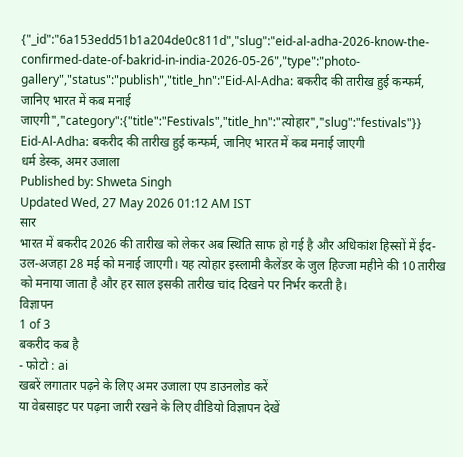{"_id":"6a153edd51b1a204de0c811d","slug":"eid-al-adha-2026-know-the-confirmed-date-of-bakrid-in-india-2026-05-26","type":"photo-gallery","status":"publish","title_hn":"Eid-Al-Adha: बकरीद की तारीख हुई कन्फर्म, जानिए भारत में कब मनाई जाएगी","category":{"title":"Festivals","title_hn":"त्योहार","slug":"festivals"}}
Eid-Al-Adha: बकरीद की तारीख हुई कन्फर्म, जानिए भारत में कब मनाई जाएगी
धर्म डेस्क, अमर उजाला
Published by: Shweta Singh
Updated Wed, 27 May 2026 01:12 AM IST
सार
भारत में बकरीद 2026 की तारीख को लेकर अब स्थिति साफ हो गई है और अधिकांश हिस्सों में ईद-उल-अजहा 28 मई को मनाई जाएगी। यह त्योहार इस्लामी कैलेंडर के जुल हिज्जा महीने की 10 तारीख को मनाया जाता है और हर साल इसकी तारीख चांद दिखने पर निर्भर करती है।
विज्ञापन
1 of 3
बकरीद कब है
- फोटो : ai
खबरें लगातार पढ़ने के लिए अमर उजाला एप डाउनलोड करें
या वेबसाइट पर पढ़ना जारी रखने के लिए वीडियो विज्ञापन देखें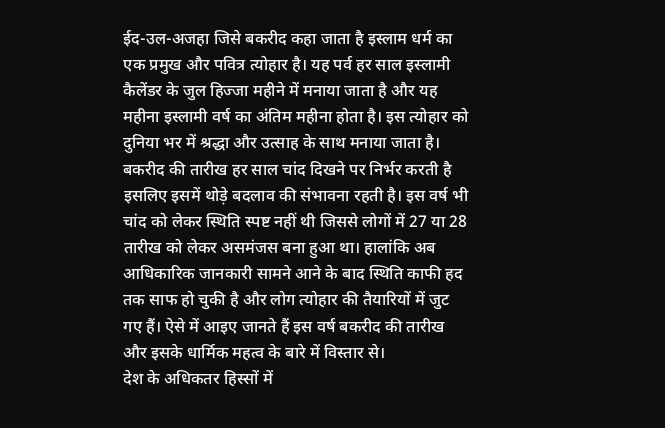ईद-उल-अजहा जिसे बकरीद कहा जाता है इस्लाम धर्म का एक प्रमुख और पवित्र त्योहार है। यह पर्व हर साल इस्लामी कैलेंडर के जुल हिज्जा महीने में मनाया जाता है और यह महीना इस्लामी वर्ष का अंतिम महीना होता है। इस त्योहार को दुनिया भर में श्रद्धा और उत्साह के साथ मनाया जाता है। बकरीद की तारीख हर साल चांद दिखने पर निर्भर करती है इसलिए इसमें थोड़े बदलाव की संभावना रहती है। इस वर्ष भी चांद को लेकर स्थिति स्पष्ट नहीं थी जिससे लोगों में 27 या 28 तारीख को लेकर असमंजस बना हुआ था। हालांकि अब आधिकारिक जानकारी सामने आने के बाद स्थिति काफी हद तक साफ हो चुकी है और लोग त्योहार की तैयारियों में जुट गए हैं। ऐसे में आइए जानते हैं इस वर्ष बकरीद की तारीख और इसके धार्मिक महत्व के बारे में विस्तार से।
देश के अधिकतर हिस्सों में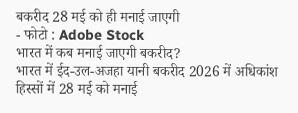बकरीद 28 मई को ही मनाई जाएगी
- फोटो : Adobe Stock
भारत में कब मनाई जाएगी बकरीद?
भारत में ईद-उल-अजहा यानी बकरीद 2026 में अधिकांश हिस्सों में 28 मई को मनाई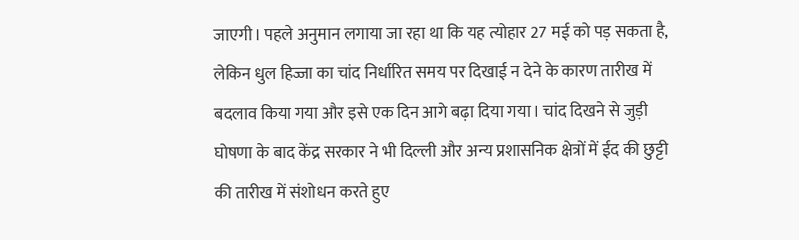जाएगी। पहले अनुमान लगाया जा रहा था कि यह त्योहार 27 मई को पड़ सकता है, लेकिन धुल हिज्जा का चांद निर्धारित समय पर दिखाई न देने के कारण तारीख में बदलाव किया गया और इसे एक दिन आगे बढ़ा दिया गया। चांद दिखने से जुड़ी घोषणा के बाद केंद्र सरकार ने भी दिल्ली और अन्य प्रशासनिक क्षेत्रों में ईद की छुट्टी की तारीख में संशोधन करते हुए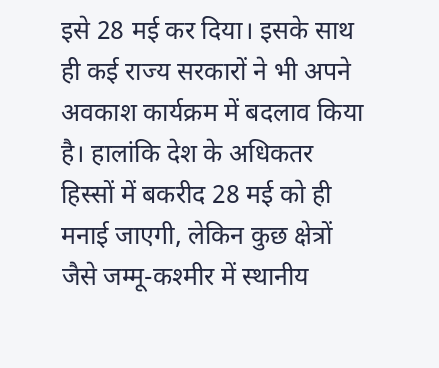इसे 28 मई कर दिया। इसके साथ ही कई राज्य सरकारों ने भी अपने अवकाश कार्यक्रम में बदलाव किया है। हालांकि देश के अधिकतर हिस्सों में बकरीद 28 मई को ही मनाई जाएगी, लेकिन कुछ क्षेत्रों जैसे जम्मू-कश्मीर में स्थानीय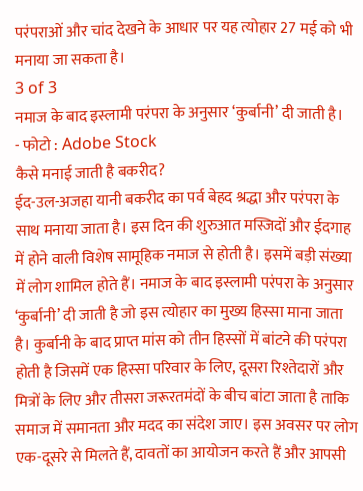परंपराओं और चांद देखने के आधार पर यह त्योहार 27 मई को भी मनाया जा सकता है।
3 of 3
नमाज के बाद इस्लामी परंपरा के अनुसार ‘कुर्बानी’ दी जाती है।
- फोटो : Adobe Stock
कैसे मनाई जाती है बकरीद?
ईद-उल-अजहा यानी बकरीद का पर्व बेहद श्रद्धा और परंपरा के साथ मनाया जाता है। इस दिन की शुरुआत मस्जिदों और ईदगाह में होने वाली विशेष सामूहिक नमाज से होती है। इसमें बड़ी संख्या में लोग शामिल होते हैं। नमाज के बाद इस्लामी परंपरा के अनुसार ‘कुर्बानी’ दी जाती है जो इस त्योहार का मुख्य हिस्सा माना जाता है। कुर्बानी के बाद प्राप्त मांस को तीन हिस्सों में बांटने की परंपरा होती है जिसमें एक हिस्सा परिवार के लिए, दूसरा रिश्तेदारों और मित्रों के लिए और तीसरा जरूरतमंदों के बीच बांटा जाता है ताकि समाज में समानता और मदद का संदेश जाए। इस अवसर पर लोग एक-दूसरे से मिलते हैं, दावतों का आयोजन करते हैं और आपसी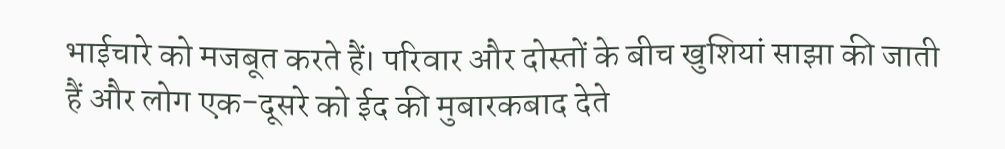भाईचारे को मजबूत करते हैं। परिवार और दोस्तों के बीच खुशियां साझा की जाती हैं और लोग एक-दूसरे को ईद की मुबारकबाद देते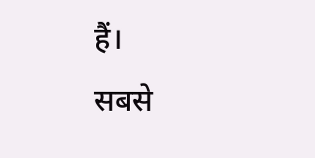हैं।
सबसे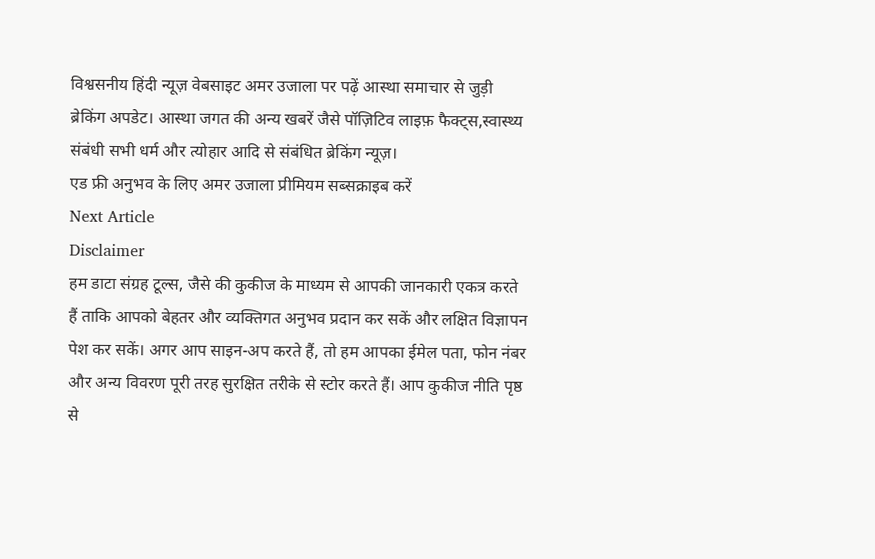विश्वसनीय हिंदी न्यूज़ वेबसाइट अमर उजाला पर पढ़ें आस्था समाचार से जुड़ी ब्रेकिंग अपडेट। आस्था जगत की अन्य खबरें जैसे पॉज़िटिव लाइफ़ फैक्ट्स,स्वास्थ्य संबंधी सभी धर्म और त्योहार आदि से संबंधित ब्रेकिंग न्यूज़।
एड फ्री अनुभव के लिए अमर उजाला प्रीमियम सब्सक्राइब करें
Next Article
Disclaimer
हम डाटा संग्रह टूल्स, जैसे की कुकीज के माध्यम से आपकी जानकारी एकत्र करते हैं ताकि आपको बेहतर और व्यक्तिगत अनुभव प्रदान कर सकें और लक्षित विज्ञापन पेश कर सकें। अगर आप साइन-अप करते हैं, तो हम आपका ईमेल पता, फोन नंबर और अन्य विवरण पूरी तरह सुरक्षित तरीके से स्टोर करते हैं। आप कुकीज नीति पृष्ठ से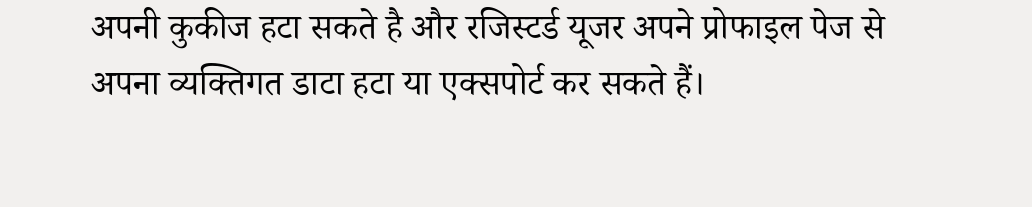अपनी कुकीज हटा सकते है और रजिस्टर्ड यूजर अपने प्रोफाइल पेज से अपना व्यक्तिगत डाटा हटा या एक्सपोर्ट कर सकते हैं।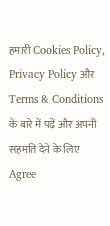हमारी Cookies Policy, Privacy Policy और Terms & Conditions के बारे में पढ़ें और अपनी सहमति देने के लिए Agree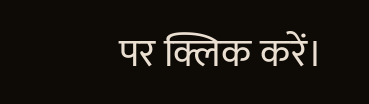पर क्लिक करें।